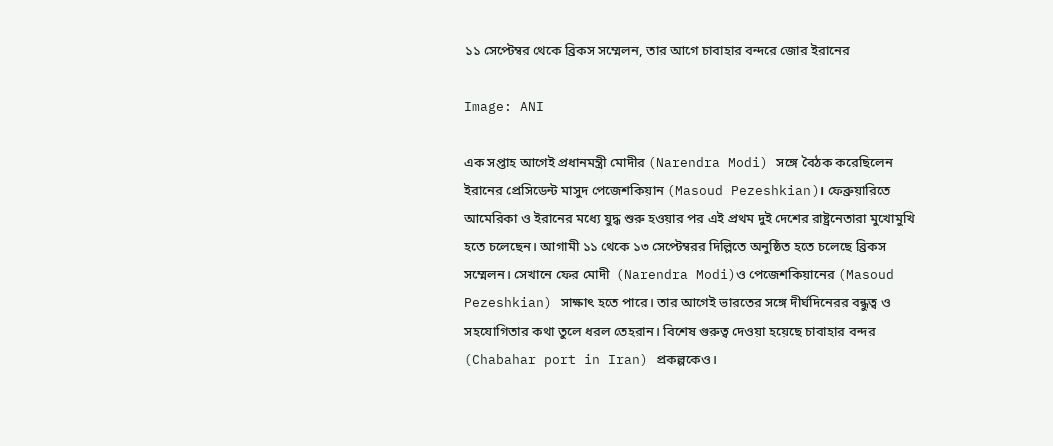১১ সেপ্টেম্বর থেকে ব্রিকস সম্মেলন, তার আগে চাবাহার বন্দরে জোর ইরানের

Image: ANI

এক সপ্তাহ আগেই প্রধানমন্ত্রী মোদীর (Narendra Modi) সঙ্গে বৈঠক করেছিলেন ইরানের প্রেসিডেন্ট মাসুদ পেজেশকিয়ান (Masoud Pezeshkian)। ফেব্রুয়ারিতে আমেরিকা ও ইরানের মধ্যে যুদ্ধ শুরু হওয়ার পর এই প্রথম দুই দেশের রাষ্ট্রনেতারা মুখোমুখি হতে চলেছেন। আগামী ১১ থেকে ১৩ সেপ্টেম্বরর দিল্লিতে অনুষ্ঠিত হতে চলেছে ব্রিকস সম্মেলন। সেখানে ফের মোদী  (Narendra Modi)ও পেজেশকিয়ানের (Masoud Pezeshkian) সাক্ষাৎ হতে পারে। তার আগেই ভারতের সঙ্গে দীর্ঘদিনেরর বন্ধুত্ব ও সহযোগিতার কথা তুলে ধরল তেহরান। বিশেষ গুরুত্ব দেওয়া হয়েছে চাবাহার বন্দর (Chabahar port in Iran) প্রকল্পকেও।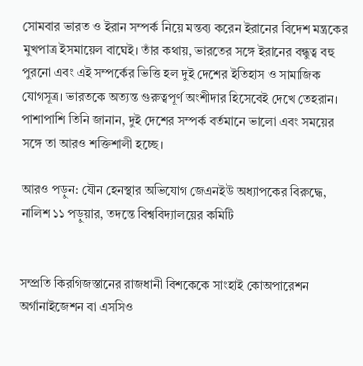সোমবার ভারত ও ইরান সম্পর্ক নিয়ে মন্তব্য করেন ইরানের বিদেশ মন্ত্রকের মুখপাত্র ইসমায়েল বাঘেই। তাঁর কথায়, ভারতের সঙ্গে ইরানের বন্ধুত্ব বহু পুরনো এবং এই সম্পর্কের ভিত্তি হল দুই দেশের ইতিহাস ও সামাজিক যোগসূত্র। ভারতকে অত্যন্ত গুরুত্বপূর্ণ অংশীদার হিসেবেই দেখে তেহরান। পাশাপাশি তিনি জানান, দুই দেশের সম্পর্ক বর্তমানে ভালো এবং সময়ের সঙ্গে তা আরও শক্তিশালী হচ্ছে।

আরও পড়ুন: যৌন হেনস্থার অভিযোগ জেএনইউ অধ্যাপকের বিরুদ্ধে, নালিশ ১১ পড়ুয়ার, তদন্তে বিশ্ববিদ্যালয়ের কমিটি


সম্প্রতি কিরগিজস্তানের রাজধানী বিশকেকে সাংহাই কোঅপারেশন অর্গানাইজেশন বা এসসিও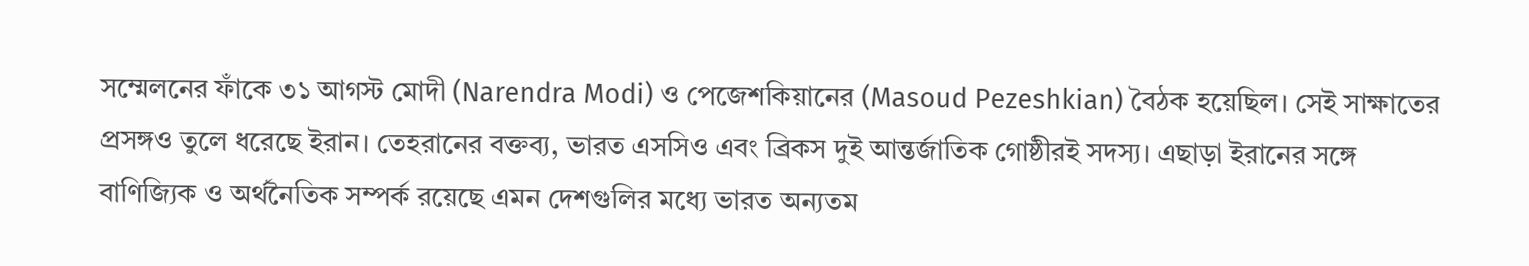সম্মেলনের ফাঁকে ৩১ আগস্ট মোদী (Narendra Modi) ও পেজেশকিয়ানের (Masoud Pezeshkian) বৈঠক হয়েছিল। সেই সাক্ষাতের প্রসঙ্গও তুলে ধরেছে ইরান। তেহরানের বক্তব্য, ভারত এসসিও এবং ব্রিকস দুই আন্তর্জাতিক গোষ্ঠীরই সদস্য। এছাড়া ইরানের সঙ্গে বাণিজ্যিক ও অর্থনৈতিক সম্পর্ক রয়েছে এমন দেশগুলির মধ্যে ভারত অন্যতম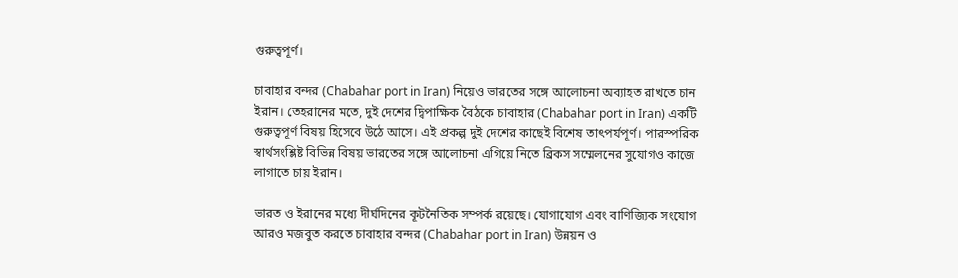গুরুত্বপূর্ণ।

চাবাহার বন্দর (Chabahar port in Iran) নিয়েও ভারতের সঙ্গে আলোচনা অব্যাহত রাখতে চান ইরান। তেহরানের মতে, দুই দেশের দ্বিপাক্ষিক বৈঠকে চাবাহার (Chabahar port in Iran) একটি গুরুত্বপূর্ণ বিষয় হিসেবে উঠে আসে। এই প্রকল্প দুই দেশের কাছেই বিশেষ তাৎপর্যপূর্ণ। পারস্পরিক স্বার্থসংশ্লিষ্ট বিভিন্ন বিষয় ভারতের সঙ্গে আলোচনা এগিয়ে নিতে ব্রিকস সম্মেলনের সুযোগও কাজে লাগাতে চায় ইরান।

ভারত ও ইরানের মধ্যে দীর্ঘদিনের কূটনৈতিক সম্পর্ক রয়েছে। যোগাযোগ এবং বাণিজ্যিক সংযোগ আরও মজবুত করতে চাবাহার বন্দর (Chabahar port in Iran) উন্নয়ন ও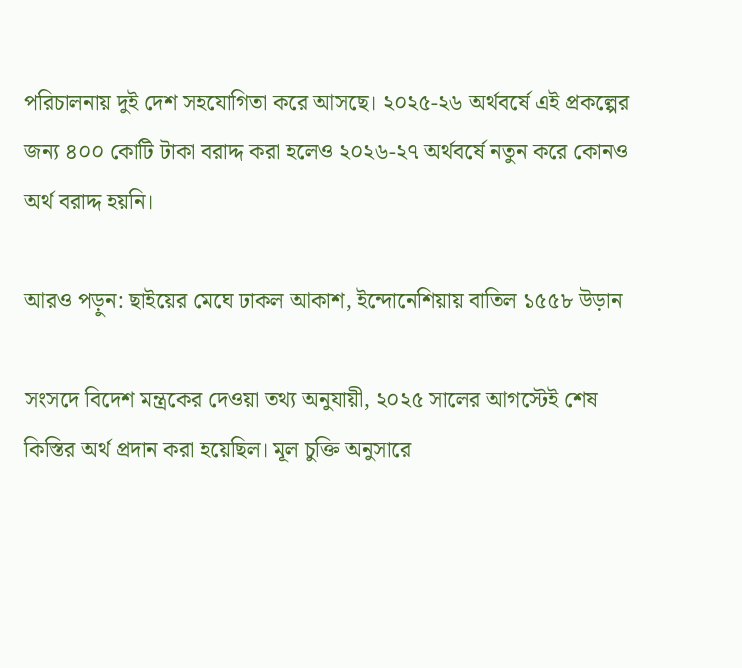পরিচালনায় দুই দেশ সহযোগিতা করে আসছে। ২০২৫-২৬ অর্থবর্ষে এই প্রকল্পের জন্য ৪০০ কোটি টাকা বরাদ্দ করা হলেও ২০২৬-২৭ অর্থবর্ষে নতুন করে কোনও অর্থ বরাদ্দ হয়নি।

আরও পড়ুন: ছাইয়ের মেঘে ঢাকল আকাশ, ইন্দোনেশিয়ায় বাতিল ১৫৫৮ উড়ান

সংসদে বিদেশ মন্ত্রকের দেওয়া তথ্য অনুযায়ী, ২০২৫ সালের আগস্টেই শেষ কিস্তির অর্থ প্রদান করা হয়েছিল। মূল চুক্তি অনুসারে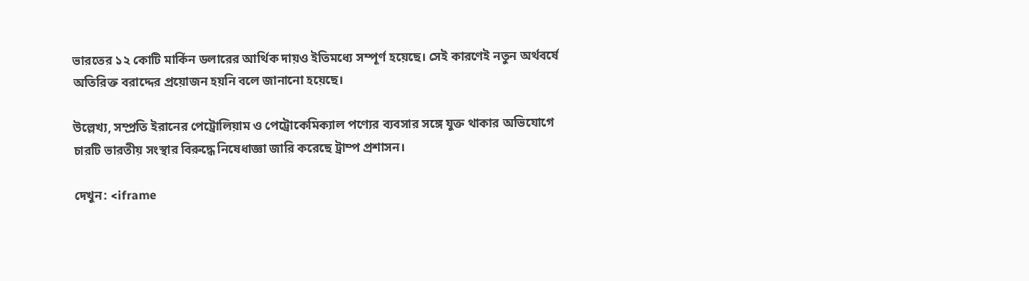ভারতের ১২ কোটি মার্কিন ডলারের আর্থিক দায়ও ইতিমধ্যে সম্পূর্ণ হয়েছে। সেই কারণেই নতুন অর্থবর্ষে অতিরিক্ত বরাদ্দের প্রয়োজন হয়নি বলে জানানো হয়েছে।

উল্লেখ্য, সম্প্রতি ইরানের পেট্রোলিয়াম ও পেট্রোকেমিক্যাল পণ্যের ব্যবসার সঙ্গে যুক্ত থাকার অভিযোগে চারটি ভারতীয় সংস্থার বিরুদ্ধে নিষেধাজ্ঞা জারি করেছে ট্রাম্প প্রশাসন।

দেখুন: <iframe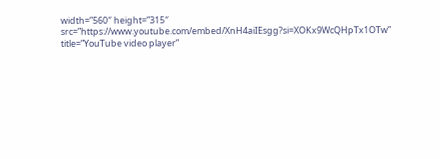width=”560″ height=”315″ src=”https://www.youtube.com/embed/XnH4aiIEsgg?si=XOKx9WcQHpTx1OTw” title=”YouTube video player”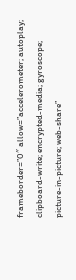frameborder=”0″ allow=”accelerometer; autoplay; clipboard-write; encrypted-media; gyroscope; picture-in-picture; web-share”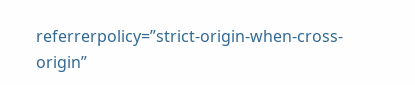referrerpolicy=”strict-origin-when-cross-origin”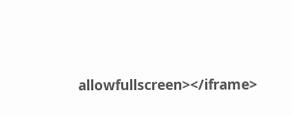allowfullscreen></iframe>